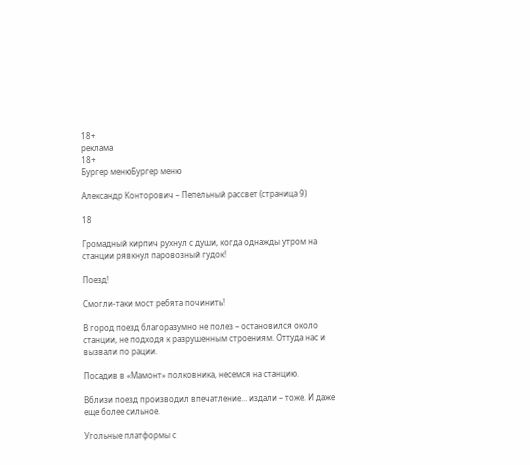18+
реклама
18+
Бургер менюБургер меню

Александр Конторович – Пепельный рассвет (страница 9)

18

Громадный кирпич рухнул с души, когда однажды утром на станции рявкнул паровозный гудок!

Поезд!

Смогли-таки мост ребята починить!

В город поезд благоразумно не полез – остановился около станции, не подходя к разрушенным строениям. Оттуда нас и вызвали по рации.

Посадив в «Мамонт» полковника, несемся на станцию.

Вблизи поезд производил впечатление… издали – тоже. И даже еще более сильное.

Угольные платформы с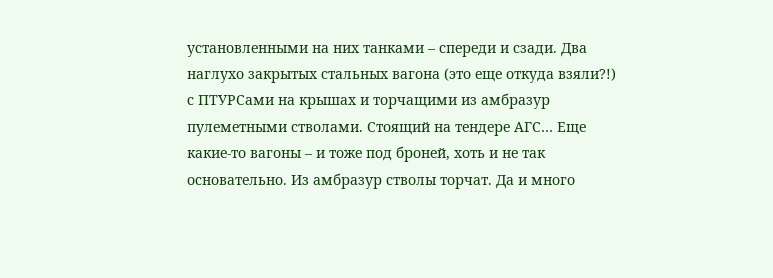установленными на них танками – спереди и сзади. Два наглухо закрытых стальных вагона (это еще откуда взяли?!) с ПТУРСами на крышах и торчащими из амбразур пулеметными стволами. Стоящий на тендере АГС… Еще какие-то вагоны – и тоже под броней, хоть и не так основательно. Из амбразур стволы торчат. Да и много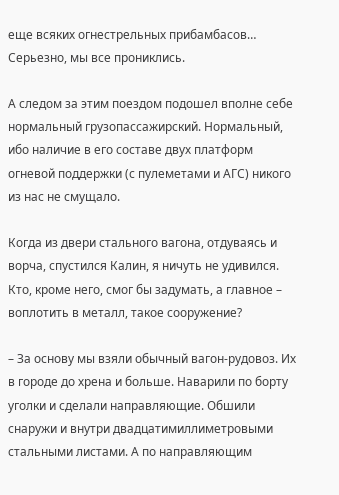еще всяких огнестрельных прибамбасов… Серьезно, мы все прониклись.

А следом за этим поездом подошел вполне себе нормальный грузопассажирский. Нормальный, ибо наличие в его составе двух платформ огневой поддержки (с пулеметами и АГС) никого из нас не смущало.

Когда из двери стального вагона, отдуваясь и ворча, спустился Калин, я ничуть не удивился. Кто, кроме него, смог бы задумать, а главное – воплотить в металл, такое сооружение?

– За основу мы взяли обычный вагон-рудовоз. Их в городе до хрена и больше. Наварили по борту уголки и сделали направляющие. Обшили снаружи и внутри двадцатимиллиметровыми стальными листами. А по направляющим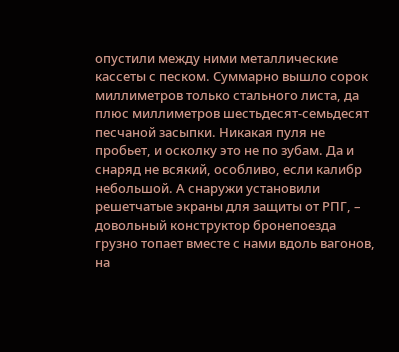опустили между ними металлические кассеты с песком. Суммарно вышло сорок миллиметров только стального листа, да плюс миллиметров шестьдесят-семьдесят песчаной засыпки. Никакая пуля не пробьет, и осколку это не по зубам. Да и снаряд не всякий, особливо, если калибр небольшой. А снаружи установили решетчатые экраны для защиты от РПГ, – довольный конструктор бронепоезда грузно топает вместе с нами вдоль вагонов, на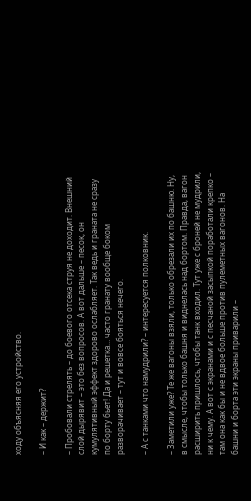ходу объясняя его устройство.

– И как – держит?

– Пробовали стрелять – до боевого отсека струя не доходит. Внешний слой дырявит – это без вопросов. А вот дальше – песок, он кумулятивный эффект здорово ослабляет. Так ведь и граната не сразу по борту бьет! Да и решетка… часто гранату вообще боком разворачивает – тут и вовсе бояться нечего.

– А с танками что намудрили? – интересуется полковник.

– Заметили уже? Те же вагоны взяли, только обрезали их по башню. Ну, в смысле, чтобы только башня и виднелась над бортом. Правда, вагон расширить пришлось, чтобы танк входил. Тут уже с броней не мудрили, ни к чему. А вот с экранами и с песчаной засыпкой поработали крепко – там она как бы и не вдвое больше против пулеметных вагонов. На башни и борта эти экраны приварили –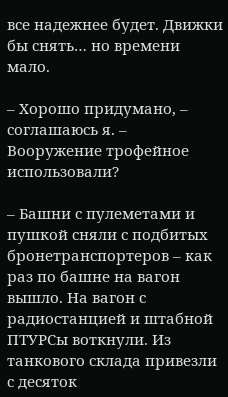все надежнее будет. Движки бы снять… но времени мало.

– Хорошо придумано, – соглашаюсь я. – Вооружение трофейное использовали?

– Башни с пулеметами и пушкой сняли с подбитых бронетранспортеров – как раз по башне на вагон вышло. На вагон с радиостанцией и штабной ПТУРСы воткнули. Из танкового склада привезли с десяток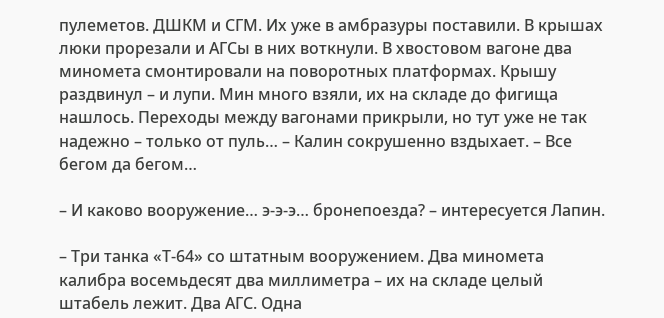пулеметов. ДШКМ и СГМ. Их уже в амбразуры поставили. В крышах люки прорезали и АГСы в них воткнули. В хвостовом вагоне два миномета смонтировали на поворотных платформах. Крышу раздвинул – и лупи. Мин много взяли, их на складе до фигища нашлось. Переходы между вагонами прикрыли, но тут уже не так надежно – только от пуль… – Калин сокрушенно вздыхает. – Все бегом да бегом…

– И каково вооружение… э-э-э… бронепоезда? – интересуется Лапин.

– Три танка «Т-64» со штатным вооружением. Два миномета калибра восемьдесят два миллиметра – их на складе целый штабель лежит. Два АГС. Одна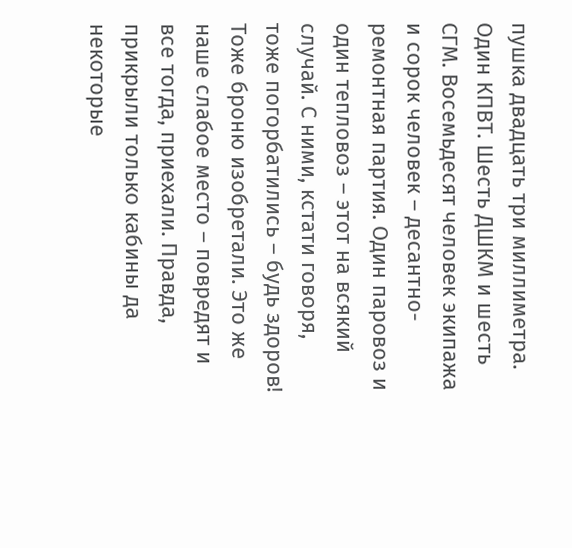пушка двадцать три миллиметра. Один КПВТ. Шесть ДШКМ и шесть СГМ. Восемьдесят человек экипажа и сорок человек – десантно-ремонтная партия. Один паровоз и один тепловоз – этот на всякий случай. С ними, кстати говоря, тоже погорбатились – будь здоров! Тоже броню изобретали. Это же наше слабое место – повредят и все тогда, приехали. Правда, прикрыли только кабины да некоторые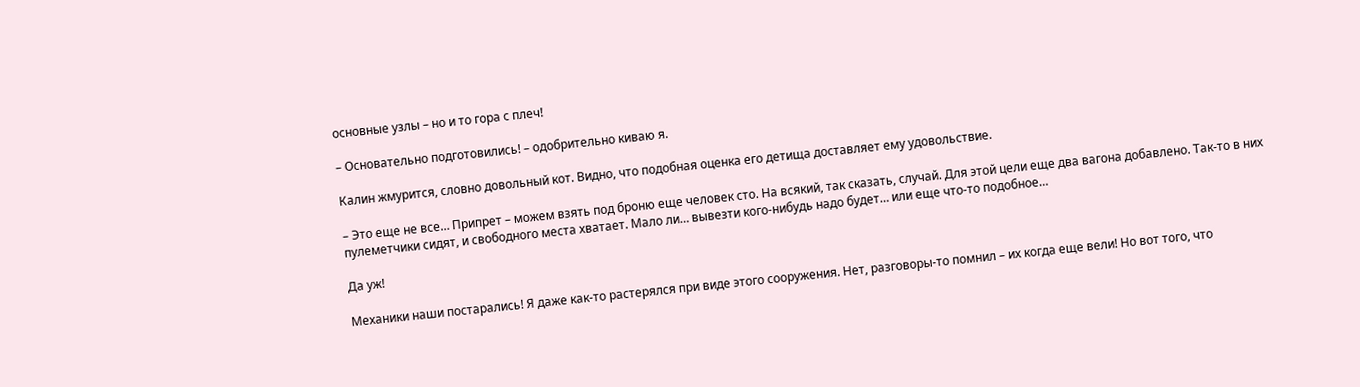основные узлы – но и то гора с плеч!

– Основательно подготовились! – одобрительно киваю я.

Калин жмурится, словно довольный кот. Видно, что подобная оценка его детища доставляет ему удовольствие.

– Это еще не все… Припрет – можем взять под броню еще человек сто. На всякий, так сказать, случай. Для этой цели еще два вагона добавлено. Так-то в них пулеметчики сидят, и свободного места хватает. Мало ли… вывезти кого-нибудь надо будет… или еще что-то подобное…

Да уж!

Механики наши постарались! Я даже как-то растерялся при виде этого сооружения. Нет, разговоры-то помнил – их когда еще вели! Но вот того, что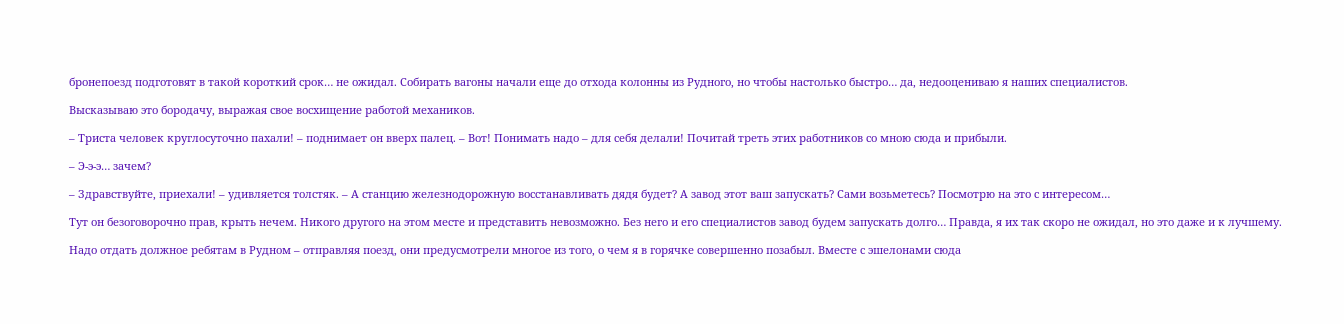бронепоезд подготовят в такой короткий срок… не ожидал. Собирать вагоны начали еще до отхода колонны из Рудного, но чтобы настолько быстро… да, недооцениваю я наших специалистов.

Высказываю это бородачу, выражая свое восхищение работой механиков.

– Триста человек круглосуточно пахали! – поднимает он вверх палец. – Вот! Понимать надо – для себя делали! Почитай треть этих работников со мною сюда и прибыли.

– Э-э-э… зачем?

– Здравствуйте, приехали! – удивляется толстяк. – А станцию железнодорожную восстанавливать дядя будет? А завод этот ваш запускать? Сами возьметесь? Посмотрю на это с интересом…

Тут он безоговорочно прав, крыть нечем. Никого другого на этом месте и представить невозможно. Без него и его специалистов завод будем запускать долго… Правда, я их так скоро не ожидал, но это даже и к лучшему.

Надо отдать должное ребятам в Рудном – отправляя поезд, они предусмотрели многое из того, о чем я в горячке совершенно позабыл. Вместе с эшелонами сюда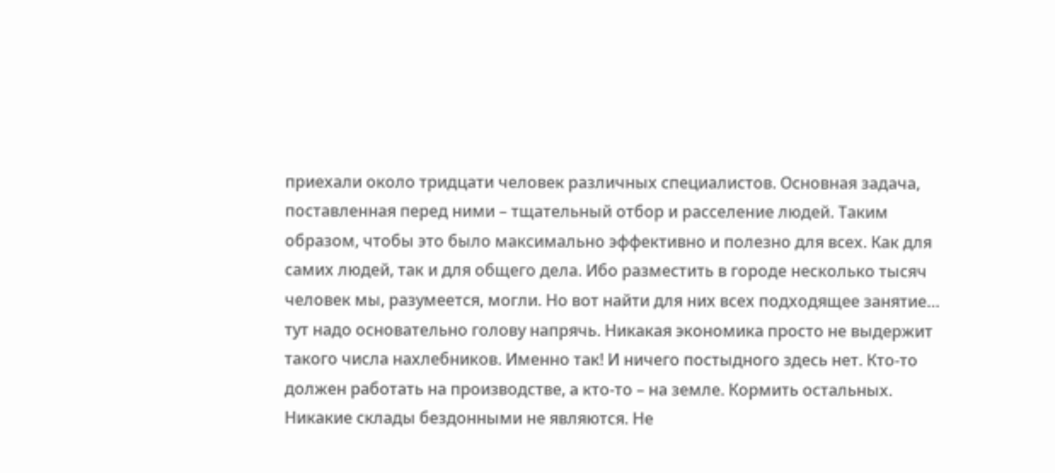приехали около тридцати человек различных специалистов. Основная задача, поставленная перед ними – тщательный отбор и расселение людей. Таким образом, чтобы это было максимально эффективно и полезно для всех. Как для самих людей, так и для общего дела. Ибо разместить в городе несколько тысяч человек мы, разумеется, могли. Но вот найти для них всех подходящее занятие… тут надо основательно голову напрячь. Никакая экономика просто не выдержит такого числа нахлебников. Именно так! И ничего постыдного здесь нет. Кто-то должен работать на производстве, а кто-то – на земле. Кормить остальных. Никакие склады бездонными не являются. Не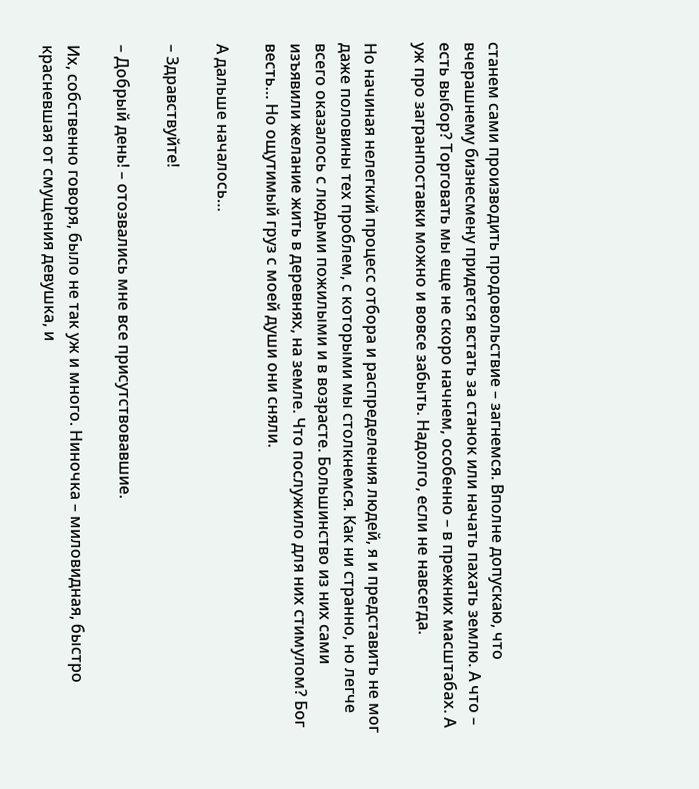станем сами производить продовольствие – загнемся. Вполне допускаю, что вчерашнему бизнесмену придется встать за станок или начать пахать землю. А что – есть выбор? Торговать мы еще не скоро начнем, особенно – в прежних масштабах. А уж про загранпоставки можно и вовсе забыть. Надолго, если не навсегда.

Но начиная нелегкий процесс отбора и распределения людей, я и представить не мог даже половины тех проблем, с которыми мы столкнемся. Как ни странно, но легче всего оказалось с людьми пожилыми и в возрасте. Большинство из них сами изъявили желание жить в деревнях, на земле. Что послужило для них стимулом? Бог весть… Но ощутимый груз с моей души они сняли.

А дальше началось…

– Здравствуйте!

– Добрый день! – отозвались мне все присутствовавшие.

Их, собственно говоря, было не так уж и много. Ниночка – миловидная, быстро красневшая от смущения девушка, и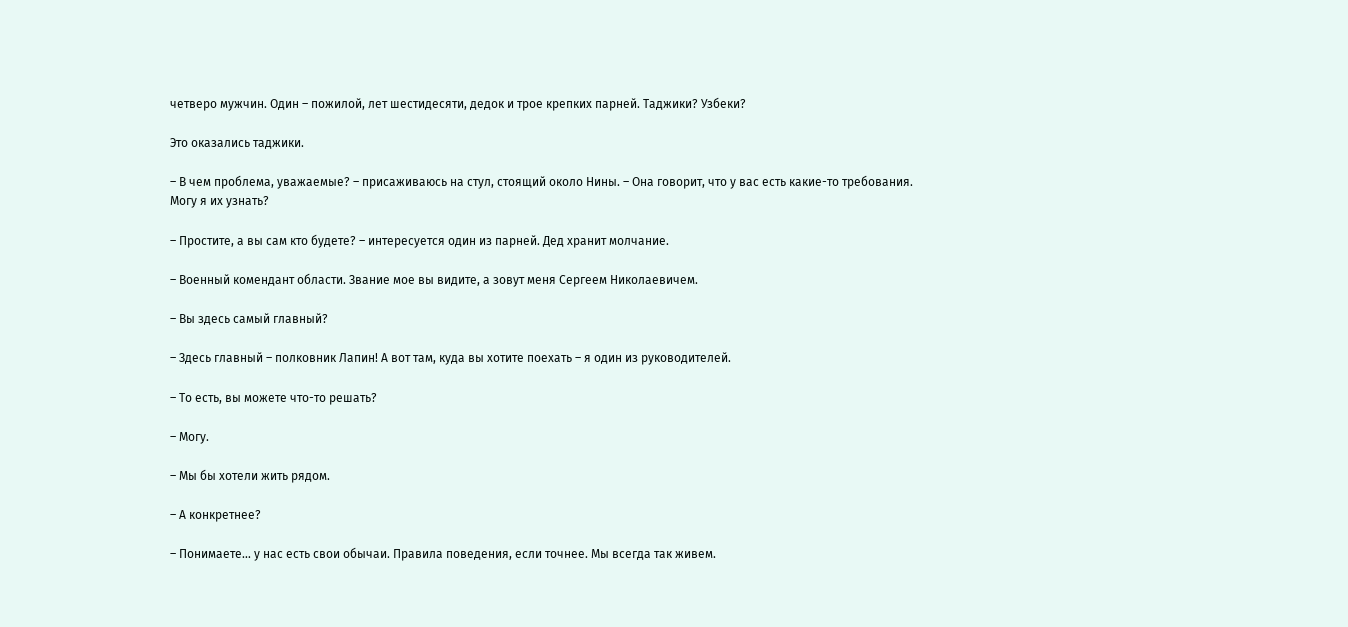четверо мужчин. Один – пожилой, лет шестидесяти, дедок и трое крепких парней. Таджики? Узбеки?

Это оказались таджики.

– В чем проблема, уважаемые? – присаживаюсь на стул, стоящий около Нины. – Она говорит, что у вас есть какие-то требования. Могу я их узнать?

– Простите, а вы сам кто будете? – интересуется один из парней. Дед хранит молчание.

– Военный комендант области. Звание мое вы видите, а зовут меня Сергеем Николаевичем.

– Вы здесь самый главный?

– Здесь главный – полковник Лапин! А вот там, куда вы хотите поехать – я один из руководителей.

– То есть, вы можете что-то решать?

– Могу.

– Мы бы хотели жить рядом.

– А конкретнее?

– Понимаете… у нас есть свои обычаи. Правила поведения, если точнее. Мы всегда так живем.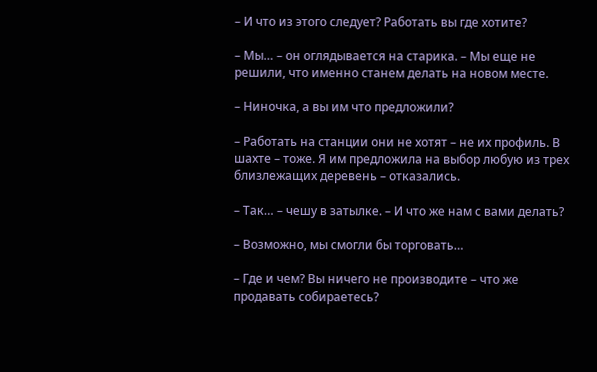– И что из этого следует? Работать вы где хотите?

– Мы… – он оглядывается на старика. – Мы еще не решили, что именно станем делать на новом месте.

– Ниночка, а вы им что предложили?

– Работать на станции они не хотят – не их профиль. В шахте – тоже. Я им предложила на выбор любую из трех близлежащих деревень – отказались.

– Так… – чешу в затылке. – И что же нам с вами делать?

– Возможно, мы смогли бы торговать…

– Где и чем? Вы ничего не производите – что же продавать собираетесь?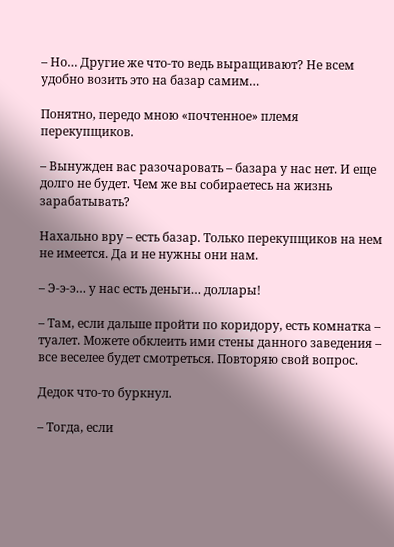– Но… Другие же что-то ведь выращивают? Не всем удобно возить это на базар самим…

Понятно, передо мною «почтенное» племя перекупщиков.

– Вынужден вас разочаровать – базара у нас нет. И еще долго не будет. Чем же вы собираетесь на жизнь зарабатывать?

Нахально вру – есть базар. Только перекупщиков на нем не имеется. Да и не нужны они нам.

– Э-э-э… у нас есть деньги… доллары!

– Там, если дальше пройти по коридору, есть комнатка – туалет. Можете обклеить ими стены данного заведения – все веселее будет смотреться. Повторяю свой вопрос.

Дедок что-то буркнул.

– Тогда, если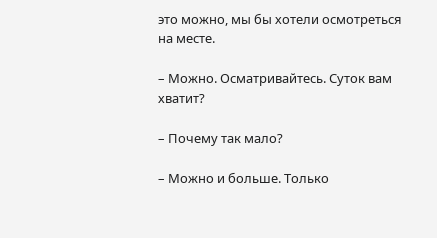это можно, мы бы хотели осмотреться на месте.

– Можно. Осматривайтесь. Суток вам хватит?

– Почему так мало?

– Можно и больше. Только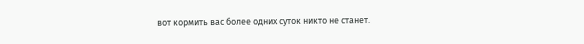вот кормить вас более одних суток никто не станет.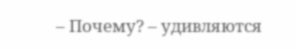– Почему? – удивляются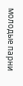молодые парни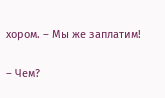хором. – Мы же заплатим!

– Чем?